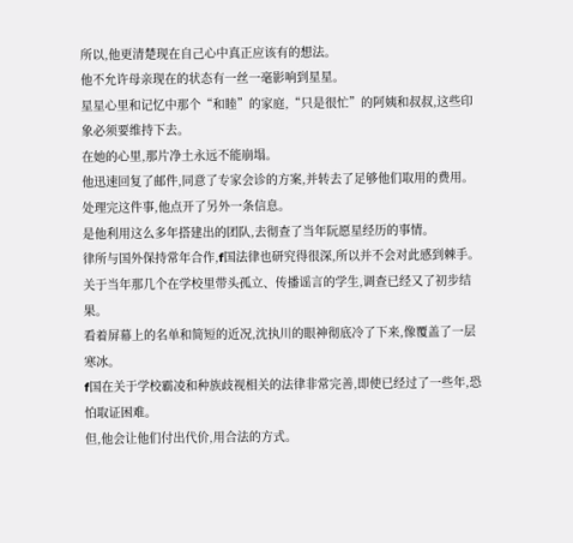所以,他更清楚现在自己心中真正应该有的想法。
他不允许母亲现在的状态有一丝一毫影响到星星。
星星心里和记忆中那个“和睦”的家庭,“只是很忙”的阿姨和叔叔,这些印象必须要维持下去。
在她的心里,那片净土永远不能崩塌。
他迅速回复了邮件,同意了专家会诊的方案,并转去了足够他们取用的费用。
处理完这件事,他点开了另外一条信息。
是他利用这么多年搭建出的团队,去彻查了当年阮愿星经历的事情。
律所与国外保持常年合作,f国法律也研究得很深,所以并不会对此感到棘手。
关于当年那几个在学校里带头孤立、传播谣言的学生,调查已经又了初步结果。
看着屏幕上的名单和简短的近况,沈执川的眼神彻底冷了下来,像覆盖了一层寒冰。
f国在关于学校霸凌和种族歧视相关的法律非常完善,即使已经过了一些年,恐怕取证困难。
但,他会让他们付出代价,用合法的方式。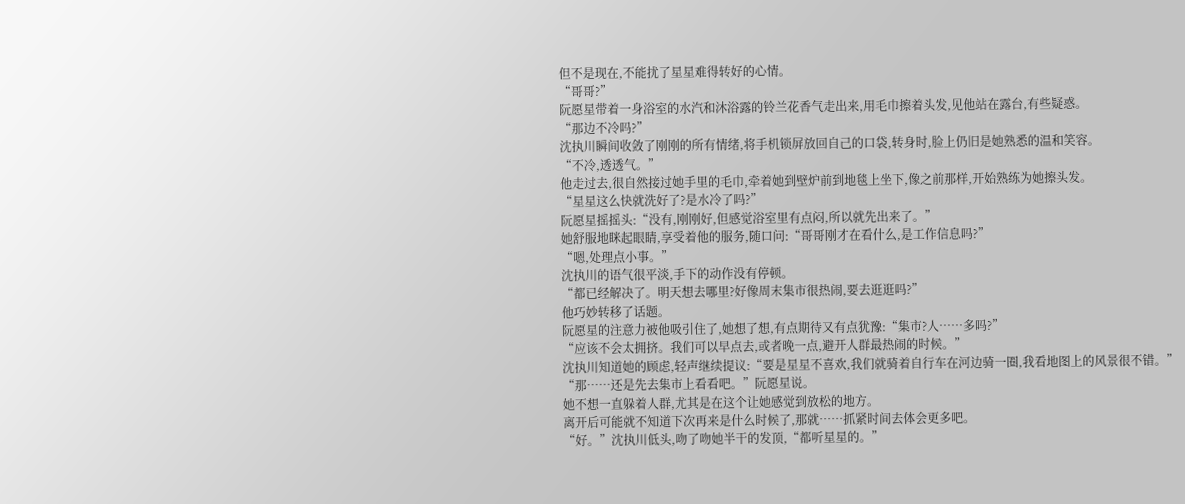但不是现在,不能扰了星星难得转好的心情。
“哥哥?”
阮愿星带着一身浴室的水汽和沐浴露的铃兰花香气走出来,用毛巾擦着头发,见他站在露台,有些疑惑。
“那边不冷吗?”
沈执川瞬间收敛了刚刚的所有情绪,将手机锁屏放回自己的口袋,转身时,脸上仍旧是她熟悉的温和笑容。
“不冷,透透气。”
他走过去,很自然接过她手里的毛巾,牵着她到壁炉前到地毯上坐下,像之前那样,开始熟练为她擦头发。
“星星这么快就洗好了?是水冷了吗?”
阮愿星摇摇头:“没有,刚刚好,但感觉浴室里有点闷,所以就先出来了。”
她舒服地眯起眼睛,享受着他的服务,随口问:“哥哥刚才在看什么,是工作信息吗?”
“嗯,处理点小事。”
沈执川的语气很平淡,手下的动作没有停顿。
“都已经解决了。明天想去哪里?好像周末集市很热闹,要去逛逛吗?”
他巧妙转移了话题。
阮愿星的注意力被他吸引住了,她想了想,有点期待又有点犹豫:“集市?人……多吗?”
“应该不会太拥挤。我们可以早点去,或者晚一点,避开人群最热闹的时候。”
沈执川知道她的顾虑,轻声继续提议:“要是星星不喜欢,我们就骑着自行车在河边骑一圈,我看地图上的风景很不错。”
“那……还是先去集市上看看吧。”阮愿星说。
她不想一直躲着人群,尤其是在这个让她感觉到放松的地方。
离开后可能就不知道下次再来是什么时候了,那就……抓紧时间去体会更多吧。
“好。”沈执川低头,吻了吻她半干的发顶,“都听星星的。”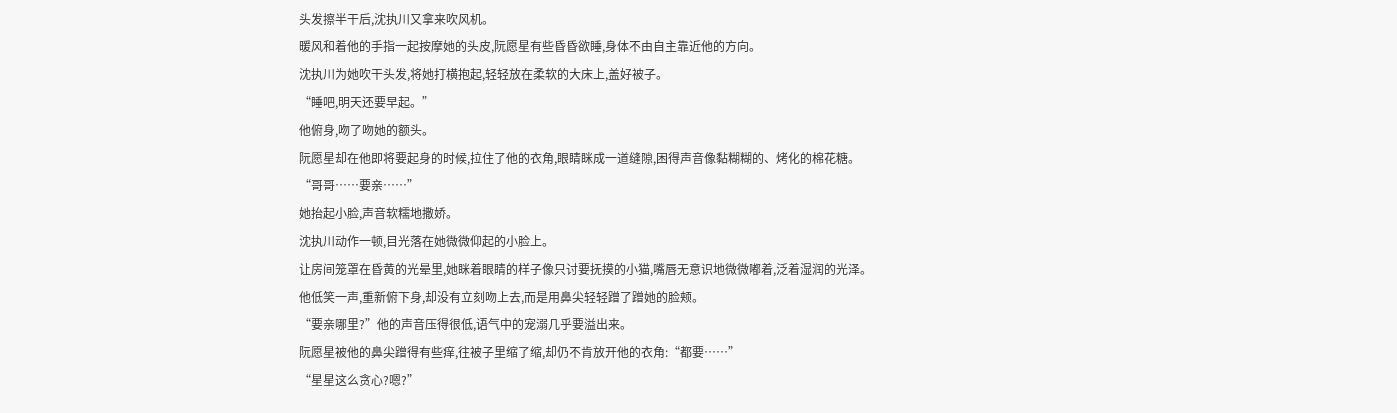头发擦半干后,沈执川又拿来吹风机。
暖风和着他的手指一起按摩她的头皮,阮愿星有些昏昏欲睡,身体不由自主靠近他的方向。
沈执川为她吹干头发,将她打横抱起,轻轻放在柔软的大床上,盖好被子。
“睡吧,明天还要早起。”
他俯身,吻了吻她的额头。
阮愿星却在他即将要起身的时候,拉住了他的衣角,眼睛眯成一道缝隙,困得声音像黏糊糊的、烤化的棉花糖。
“哥哥……要亲……”
她抬起小脸,声音软糯地撒娇。
沈执川动作一顿,目光落在她微微仰起的小脸上。
让房间笼罩在昏黄的光晕里,她眯着眼睛的样子像只讨要抚摸的小猫,嘴唇无意识地微微嘟着,泛着湿润的光泽。
他低笑一声,重新俯下身,却没有立刻吻上去,而是用鼻尖轻轻蹭了蹭她的脸颊。
“要亲哪里?”他的声音压得很低,语气中的宠溺几乎要溢出来。
阮愿星被他的鼻尖蹭得有些痒,往被子里缩了缩,却仍不肯放开他的衣角:“都要……”
“星星这么贪心?嗯?”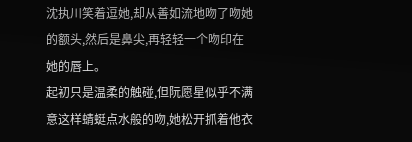沈执川笑着逗她,却从善如流地吻了吻她的额头,然后是鼻尖,再轻轻一个吻印在她的唇上。
起初只是温柔的触碰,但阮愿星似乎不满意这样蜻蜓点水般的吻,她松开抓着他衣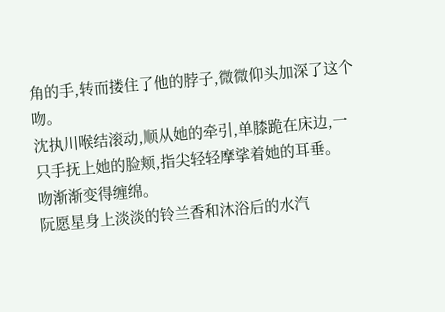角的手,转而搂住了他的脖子,微微仰头加深了这个吻。
沈执川喉结滚动,顺从她的牵引,单膝跪在床边,一只手抚上她的脸颊,指尖轻轻摩挲着她的耳垂。
吻渐渐变得缠绵。
阮愿星身上淡淡的铃兰香和沐浴后的水汽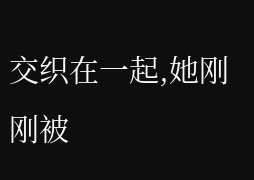交织在一起,她刚刚被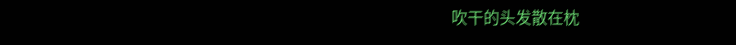吹干的头发散在枕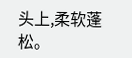头上,柔软蓬松。